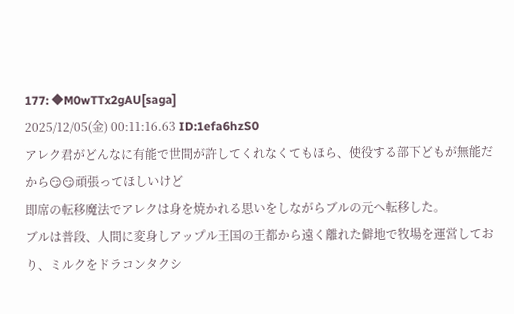177: ◆M0wTTx2gAU[saga]
2025/12/05(金) 00:11:16.63 ID:1efa6hzS0
アレク君がどんなに有能で世間が許してくれなくてもほら、使役する部下どもが無能だから😏😏頑張ってほしいけど
即席の転移魔法でアレクは身を焼かれる思いをしながらブルの元へ転移した。
ブルは普段、人間に変身しアップル王国の王都から遠く離れた僻地で牧場を運営しており、ミルクをドラコンタクシ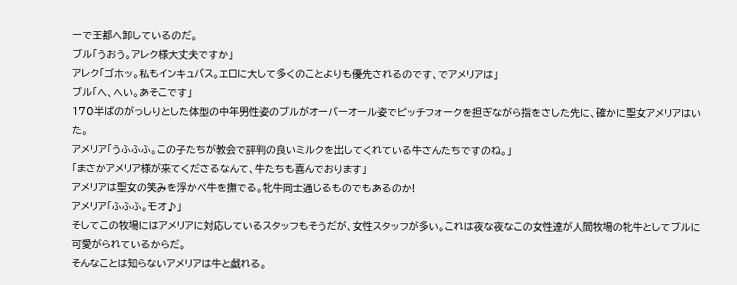ーで王都へ卸しているのだ。
ブル「うおう。アレク様大丈夫ですか」
アレク「ゴホッ。私もインキュバス。エロに大して多くのことよりも優先されるのです、でアメリアは」
ブル「へ、へい。あそこです」
170半ばのがっしりとした体型の中年男性姿のブルがオーバーオール姿でピッチフォークを担ぎながら指をさした先に、確かに聖女アメリアはいた。
アメリア「うふふふ。この子たちが教会で評判の良いミルクを出してくれている牛さんたちですのね。」
「まさかアメリア様が来てくださるなんて、牛たちも喜んでおります」
アメリアは聖女の笑みを浮かべ牛を撫でる。牝牛同士通じるものでもあるのか!
アメリア「ふふふ。モオ♪」
そしてこの牧場にはアメリアに対応しているスタッフもそうだが、女性スタッフが多い。これは夜な夜なこの女性達が人間牧場の牝牛としてブルに可愛がられているからだ。
そんなことは知らないアメリアは牛と戯れる。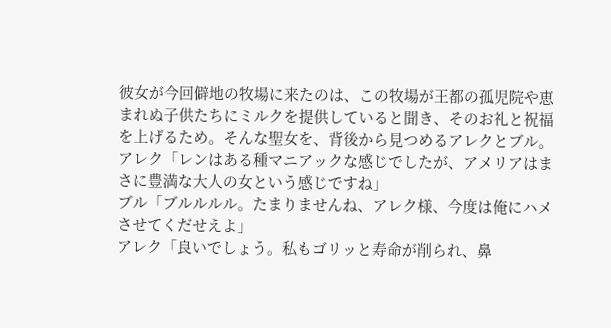彼女が今回僻地の牧場に来たのは、この牧場が王都の孤児院や恵まれぬ子供たちにミルクを提供していると聞き、そのお礼と祝福を上げるため。そんな聖女を、背後から見つめるアレクとブル。
アレク「レンはある種マニアックな感じでしたが、アメリアはまさに豊満な大人の女という感じですね」
ブル「ブルルルル。たまりませんね、アレク様、今度は俺にハメさせてくだせえよ」
アレク「良いでしょう。私もゴリッと寿命が削られ、鼻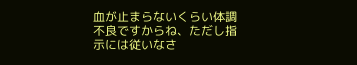血が止まらないくらい体調不良ですからね、ただし指示には従いなさ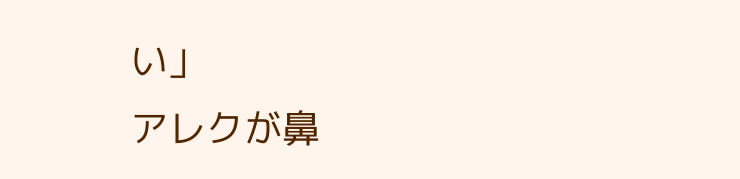い」
アレクが鼻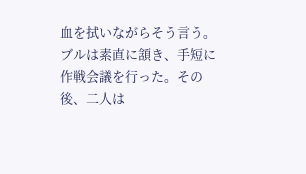血を拭いながらそう言う。ブルは素直に頷き、手短に作戦会議を行った。その後、二人は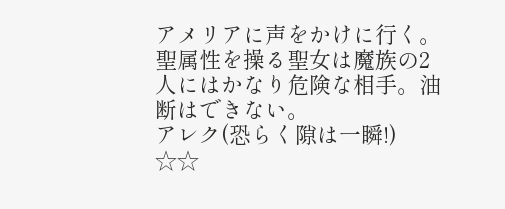アメリアに声をかけに行く。聖属性を操る聖女は魔族の2人にはかなり危険な相手。油断はできない。
アレク(恐らく隙は一瞬!)
☆☆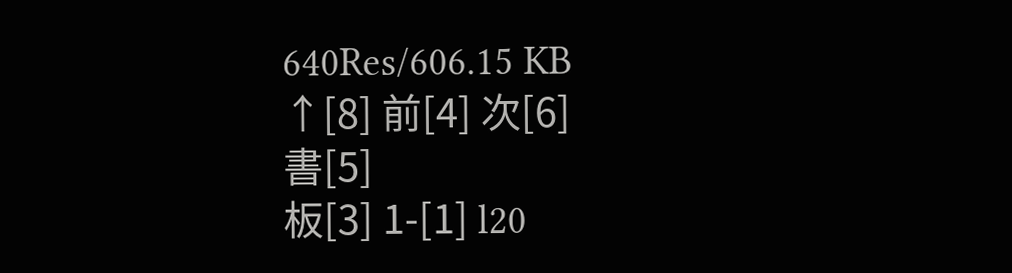640Res/606.15 KB
↑[8] 前[4] 次[6]
書[5]
板[3] 1-[1] l20